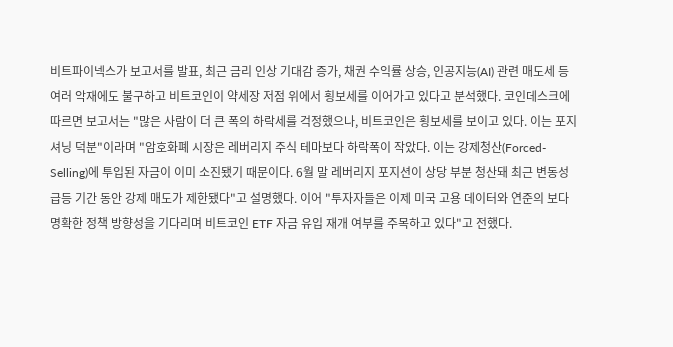비트파이넥스가 보고서를 발표, 최근 금리 인상 기대감 증가, 채권 수익률 상승, 인공지능(AI) 관련 매도세 등 여러 악재에도 불구하고 비트코인이 약세장 저점 위에서 횡보세를 이어가고 있다고 분석했다. 코인데스크에 따르면 보고서는 "많은 사람이 더 큰 폭의 하락세를 걱정했으나, 비트코인은 횡보세를 보이고 있다. 이는 포지셔닝 덕분"이라며 "암호화폐 시장은 레버리지 주식 테마보다 하락폭이 작았다. 이는 강제청산(Forced-Selling)에 투입된 자금이 이미 소진됐기 때문이다. 6월 말 레버리지 포지션이 상당 부분 청산돼 최근 변동성 급등 기간 동안 강제 매도가 제한됐다"고 설명했다. 이어 "투자자들은 이제 미국 고용 데이터와 연준의 보다 명확한 정책 방향성을 기다리며 비트코인 ETF 자금 유입 재개 여부를 주목하고 있다"고 전했다.